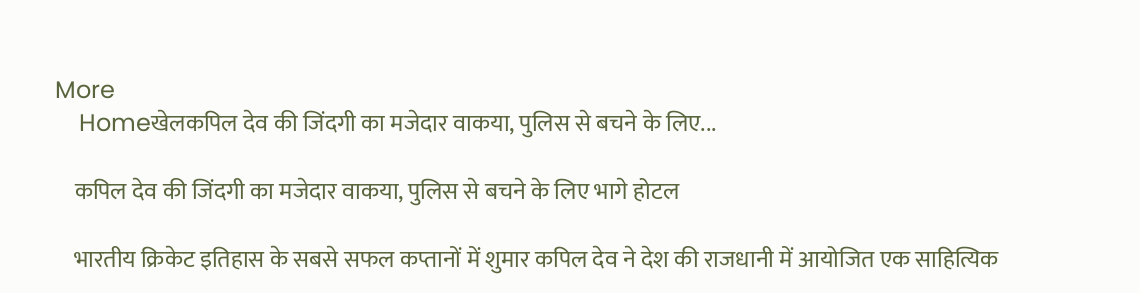More
    Homeखेलकपिल देव की जिंदगी का मजेदार वाकया, पुलिस से बचने के लिए...

    कपिल देव की जिंदगी का मजेदार वाकया, पुलिस से बचने के लिए भागे होटल

    भारतीय क्रिकेट इतिहास के सबसे सफल कप्तानों में शुमार कपिल देव ने देश की राजधानी में आयोजित एक साहित्यिक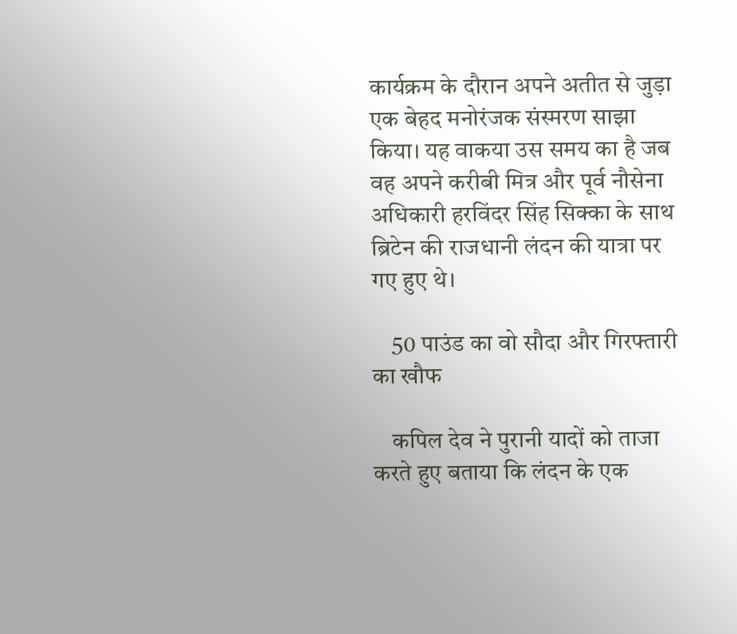कार्यक्रम के दौरान अपने अतीत से जुड़ा एक बेहद मनोरंजक संस्मरण साझा किया। यह वाकया उस समय का है जब वह अपने करीबी मित्र और पूर्व नौसेना अधिकारी हरविंदर सिंह सिक्का के साथ ब्रिटेन की राजधानी लंदन की यात्रा पर गए हुए थे।

    50 पाउंड का वो सौदा और गिरफ्तारी का खौफ

    कपिल देव ने पुरानी यादों को ताजा करते हुए बताया कि लंदन के एक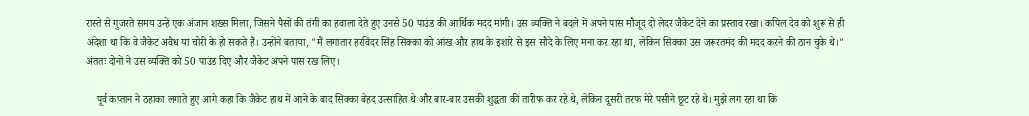रास्ते से गुजरते समय उन्हें एक अंजान शख्स मिला, जिसने पैसों की तंगी का हवाला देते हुए उनसे 50 पाउंड की आर्थिक मदद मांगी। उस व्यक्ति ने बदले में अपने पास मौजूद दो लेदर जैकेट देने का प्रस्ताव रखा। कपिल देव को शुरू से ही अंदेशा था कि वे जैकेट अवैध या चोरी के हो सकते हैं। उन्होंने बताया, "मैं लगातार हरविंदर सिंह सिक्का को आंख और हाथ के इशारे से इस सौदे के लिए मना कर रहा था, लेकिन सिक्का उस जरूरतमंद की मदद करने की ठान चुके थे।" अंततः दोनों ने उस व्यक्ति को 50 पाउंड दिए और जैकेट अपने पास रख लिए।

    पूर्व कप्तान ने ठहाका लगाते हुए आगे कहा कि जैकेट हाथ में आने के बाद सिक्का बेहद उत्साहित थे और बार-बार उसकी शुद्धता की तारीफ कर रहे थे, लेकिन दूसरी तरफ मेरे पसीने छूट रहे थे। मुझे लग रहा था कि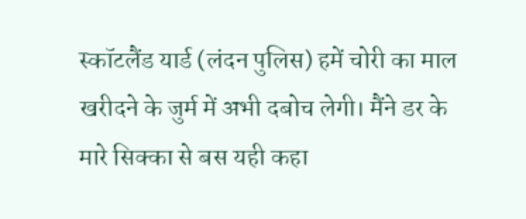स्कॉटलैंड यार्ड (लंदन पुलिस) हमें चोरी का माल खरीदने के जुर्म में अभी दबोच लेगी। मैंने डर के मारे सिक्का से बस यही कहा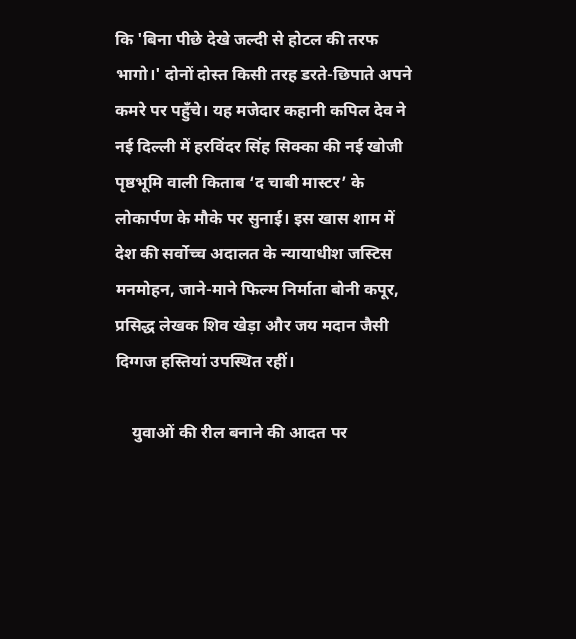कि 'बिना पीछे देखे जल्दी से होटल की तरफ भागो।' दोनों दोस्त किसी तरह डरते-छिपाते अपने कमरे पर पहुँचे। यह मजेदार कहानी कपिल देव ने नई दिल्ली में हरविंदर सिंह सिक्का की नई खोजी पृष्ठभूमि वाली किताब ‘द चाबी मास्टर’ के लोकार्पण के मौके पर सुनाई। इस खास शाम में देश की सर्वोच्च अदालत के न्यायाधीश जस्टिस मनमोहन, जाने-माने फिल्म निर्माता बोनी कपूर, प्रसिद्ध लेखक शिव खेड़ा और जय मदान जैसी दिग्गज हस्तियां उपस्थित रहीं।

    युवाओं की रील बनाने की आदत पर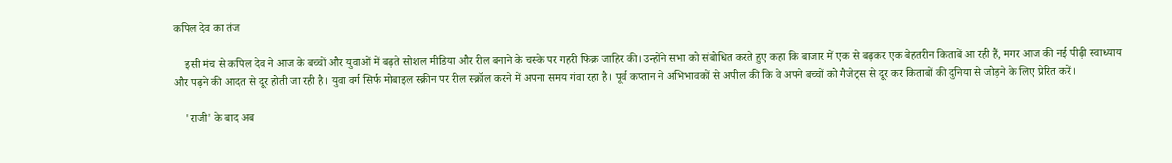कपिल देव का तंज

    इसी मंच से कपिल देव ने आज के बच्चों और युवाओं में बढ़ते सोशल मीडिया और रील बनाने के चस्के पर गहरी फिक्र जाहिर की। उन्होंने सभा को संबोधित करते हुए कहा कि बाजार में एक से बढ़कर एक बेहतरीन किताबें आ रही हैं, मगर आज की नई पीढ़ी स्वाध्याय और पढ़ने की आदत से दूर होती जा रही है। युवा वर्ग सिर्फ मोबाइल स्क्रीन पर रील स्क्रॉल करने में अपना समय गंवा रहा है। पूर्व कप्तान ने अभिभावकों से अपील की कि वे अपने बच्चों को गैजेट्स से दूर कर किताबों की दुनिया से जोड़ने के लिए प्रेरित करें।

    'राजी' के बाद अब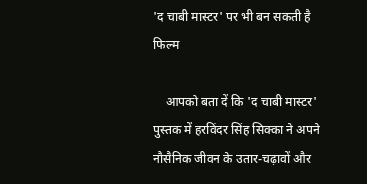'द चाबी मास्टर' पर भी बन सकती है फिल्म

    आपको बता दें कि 'द चाबी मास्टर' पुस्तक में हरविंदर सिंह सिक्का ने अपने नौसैनिक जीवन के उतार-चढ़ावों और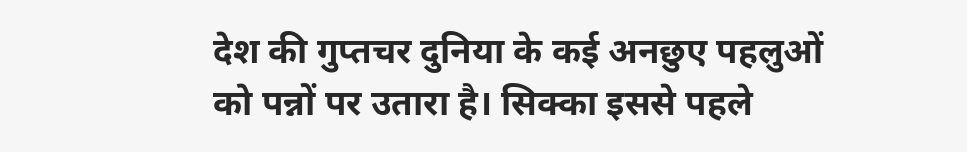देश की गुप्तचर दुनिया के कई अनछुए पहलुओं को पन्नों पर उतारा है। सिक्का इससे पहले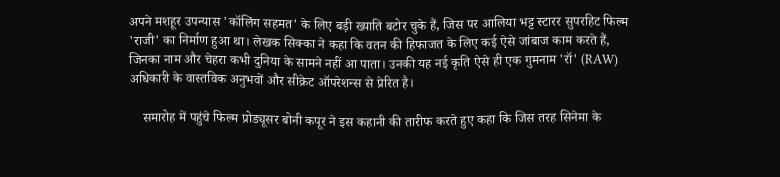अपने मशहूर उपन्यास 'कॉलिंग सहमत' के लिए बड़ी ख्याति बटोर चुके हैं, जिस पर आलिया भट्ट स्टारर सुपरहिट फिल्म 'राजी' का निर्माण हुआ था। लेखक सिक्का ने कहा कि वतन की हिफाजत के लिए कई ऐसे जांबाज काम करते हैं, जिनका नाम और चेहरा कभी दुनिया के सामने नहीं आ पाता। उनकी यह नई कृति ऐसे ही एक गुमनाम 'रॉ' (RAW) अधिकारी के वास्तविक अनुभवों और सीक्रेट ऑपरेशन्स से प्रेरित है।

    समारोह में पहुंचे फिल्म प्रोड्यूसर बोनी कपूर ने इस कहानी की तारीफ करते हुए कहा कि जिस तरह सिनेमा के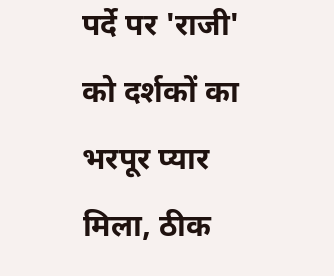पर्दे पर 'राजी' को दर्शकों का भरपूर प्यार मिला, ठीक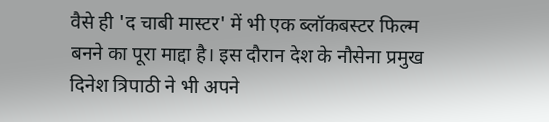वैसे ही 'द चाबी मास्टर' में भी एक ब्लॉकबस्टर फिल्म बनने का पूरा माद्दा है। इस दौरान देश के नौसेना प्रमुख दिनेश त्रिपाठी ने भी अपने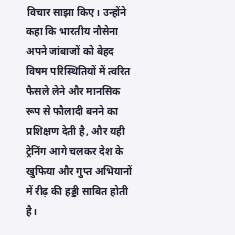विचार साझा किए। उन्होंने कहा कि भारतीय नौसेना अपने जांबाजों को बेहद विषम परिस्थितियों में त्वरित फैसले लेने और मानसिक रूप से फौलादी बनने का प्रशिक्षण देती है, और यही ट्रेनिंग आगे चलकर देश के खुफिया और गुप्त अभियानों में रीढ़ की हड्डी साबित होती है।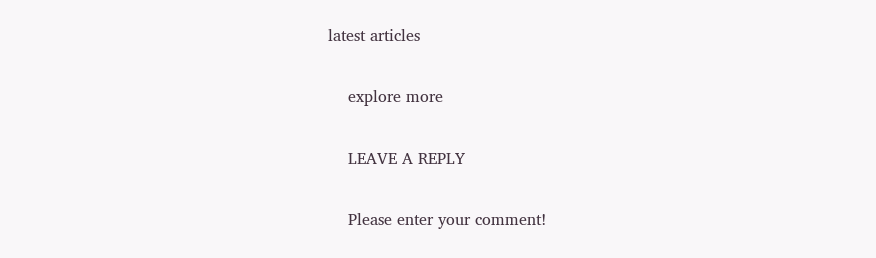latest articles

    explore more

    LEAVE A REPLY

    Please enter your comment!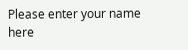Please enter your name here